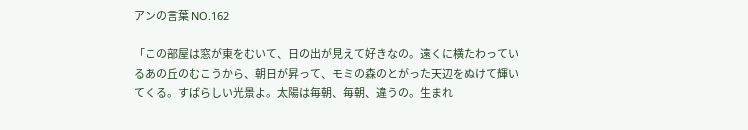アンの言葉 NO.162

「この部屋は窓が東をむいて、日の出が見えて好きなの。遠くに横たわっているあの丘のむこうから、朝日が昇って、モミの森のとがった天辺をぬけて輝いてくる。すばらしい光景よ。太陽は毎朝、毎朝、違うの。生まれ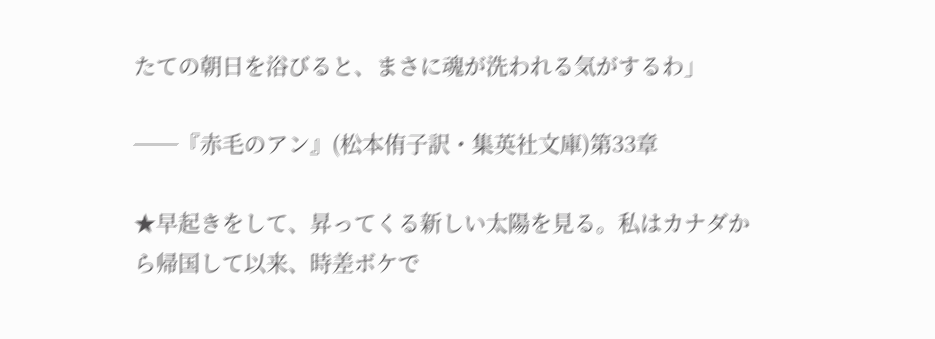たての朝日を浴びると、まさに魂が洗われる気がするわ」

──『赤毛のアン』(松本侑子訳・集英社文庫)第33章

★早起きをして、昇ってくる新しい太陽を見る。私はカナダから帰国して以来、時差ボケで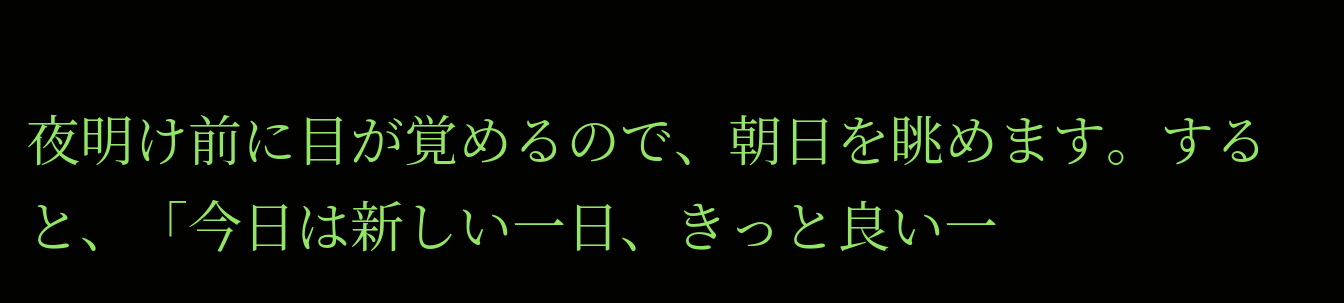夜明け前に目が覚めるので、朝日を眺めます。すると、「今日は新しい一日、きっと良い一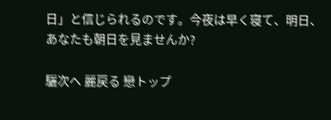日」と信じられるのです。今夜は早く寝て、明日、あなたも朝日を見ませんか?

驪次へ 麗戻る 戀トップ